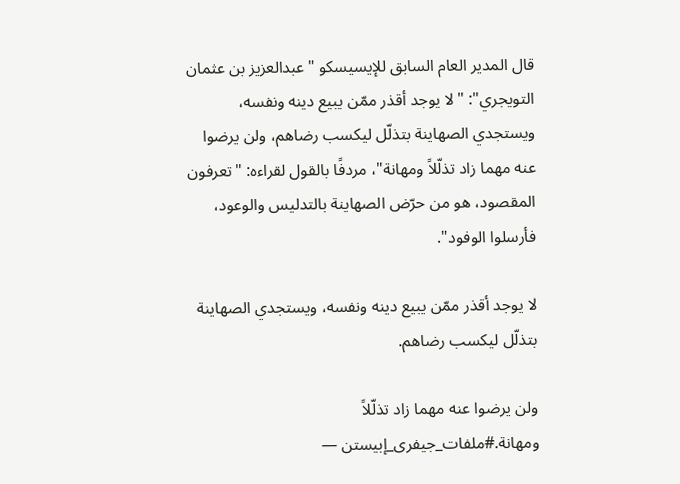قال المدير العام السابق للإيسيسكو "عبدالعزيز بن عثمان التويجري": "لا يوجد أقذر ممّن يبيع دينه ونفسه، ويستجدي الصهاينة بتذلّل ليكسب رضاهم، ولن يرضوا عنه مهما زاد تذلّلاً ومهانة"، مردفًا بالقول لقراءه: "تعرفون المقصود، هو من حرّض الصهاينة بالتدليس والوعود، فأرسلوا الوفود".

لا يوجد أقذر ممّن يبيع دينه ونفسه، ويستجدي الصهاينة بتذلّل ليكسب رضاهم.

ولن يرضوا عنه مهما زاد تذلّلاً ومهانة.#ملفات_جيفرى_إبيستن —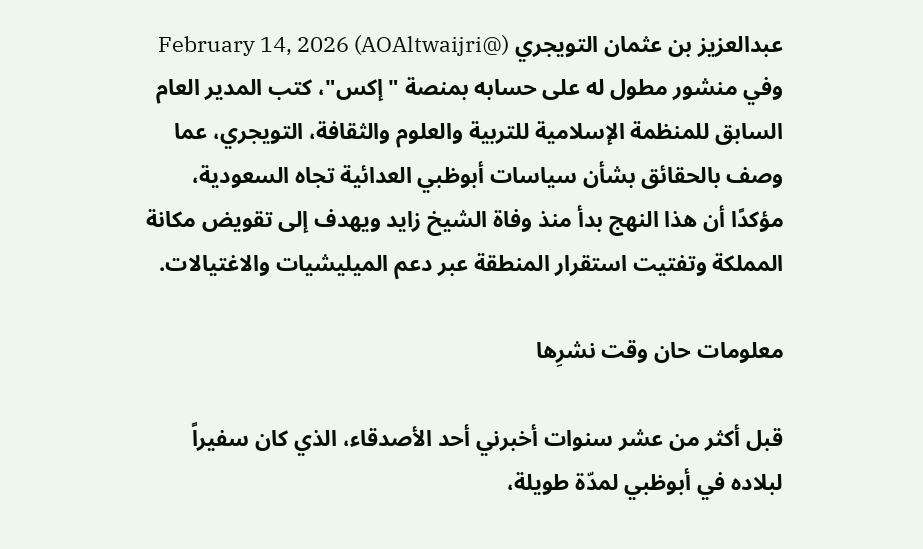عبدالعزيز بن عثمان التويجري (@AOAltwaijri) February 14, 2026
وفي منشور مطول له على حسابه بمنصة "إكس"، كتب المدير العام السابق للمنظمة الإسلامية للتربية والعلوم والثقافة، التويجري، عما وصف بالحقائق بشأن سياسات أبوظبي العدائية تجاه السعودية، مؤكدًا أن هذا النهج بدأ منذ وفاة الشيخ زايد ويهدف إلى تقويض مكانة المملكة وتفتيت استقرار المنطقة عبر دعم الميليشيات والاغتيالات.

معلومات حان وقت نشرِها

قبل أكثر من عشر سنوات أخبرني أحد الأصدقاء، الذي كان سفيراً لبلاده في أبوظبي لمدّة طويلة،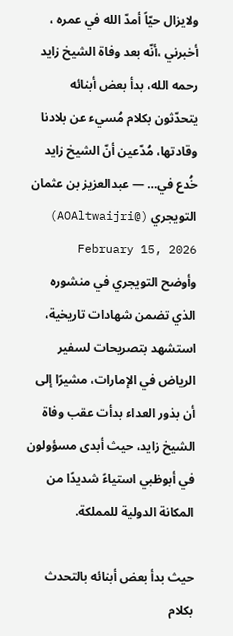ولايزال حيّاً أمدّ الله في عمره ، أخبرني ،أنّه بعد وفاة الشيخ زايد رحمه الله، بدأ بعض أبنائه يتحدّثون بكلام مُسيء عن بلادنا وقادتها، مُدّعين أنّ الشيخ زايد خُدع في… — عبدالعزيز بن عثمان التويجري (@AOAltwaijri) February 15, 2026
وأوضح التويجري في منشوره الذي تضمن شهادات تاريخية، استشهد بتصريحات لسفير الرياض في الإمارات، مشيرًا إلى أن بذور العداء بدأت عقب وفاة الشيخ زايد، حيث أبدى مسؤولون في أبوظبي استياءً شديدًا من المكانة الدولية للمملكة.

حيث بدأ بعض أبنائه بالتحدث بكلام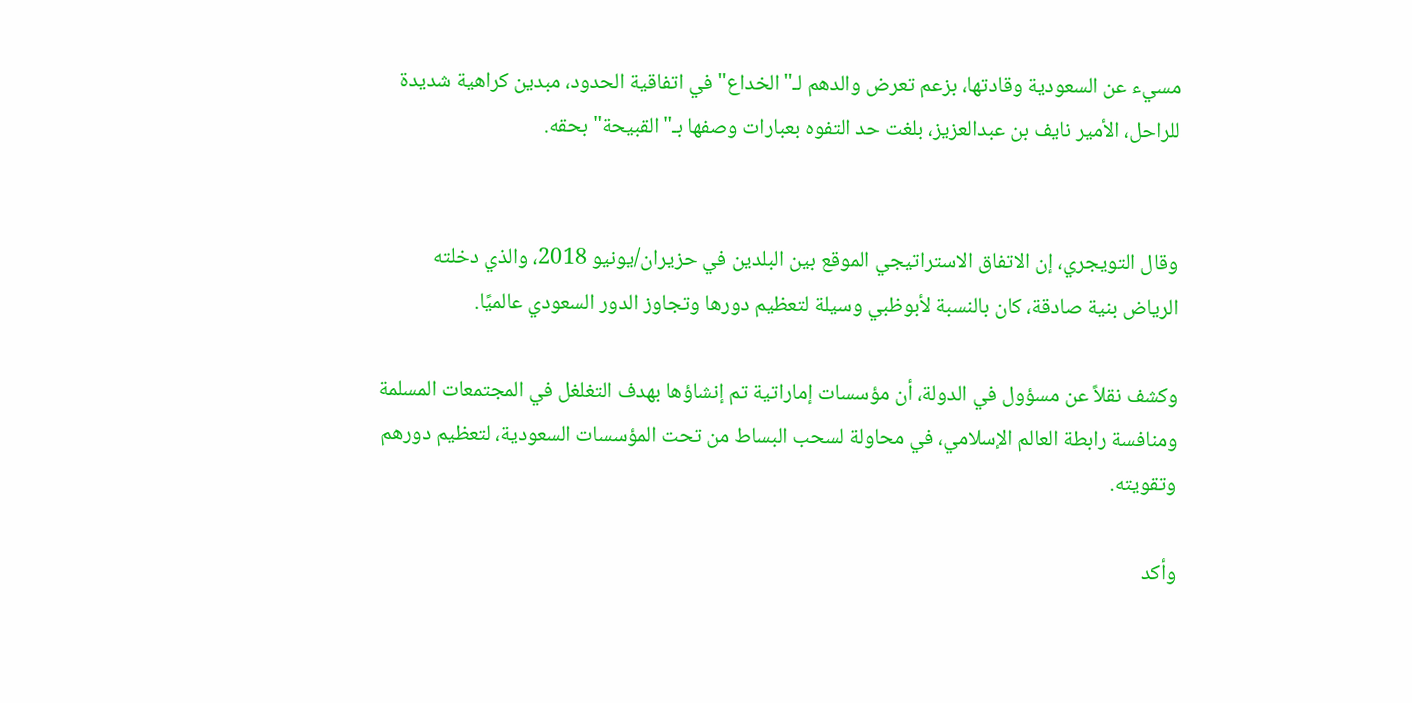مسيء عن السعودية وقادتها، بزعم تعرض والدهم لـ"الخداع" في اتفاقية الحدود، مبدين كراهية شديدة للراحل، الأمير نايف بن عبدالعزيز، بلغت حد التفوه بعبارات وصفها بـ"القبيحة" بحقه.


وقال التويجري، إن الاتفاق الاستراتيجي الموقع بين البلدين في حزيران/يونيو 2018، والذي دخلته الرياض بنية صادقة، كان بالنسبة لأبوظبي وسيلة لتعظيم دورها وتجاوز الدور السعودي عالميًا.

وكشف نقلاً عن مسؤول في الدولة، أن مؤسسات إماراتية تم إنشاؤها بهدف التغلغل في المجتمعات المسلمة ومنافسة رابطة العالم الإسلامي، في محاولة لسحب البساط من تحت المؤسسات السعودية، لتعظيم دورهم وتقويته.

وأكد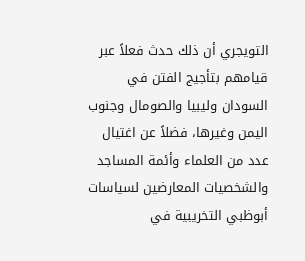التويجري أن ذلك حدث فعلاً عبر قيامهم بتأجيج الفتن في السودان وليبيا والصومال وجنوب اليمن وغيرها، فضلاً عن اغتيال عدد من العلماء وأئمة المساجد والشخصيات المعارضين لسياسات أبوظبي التخريبية في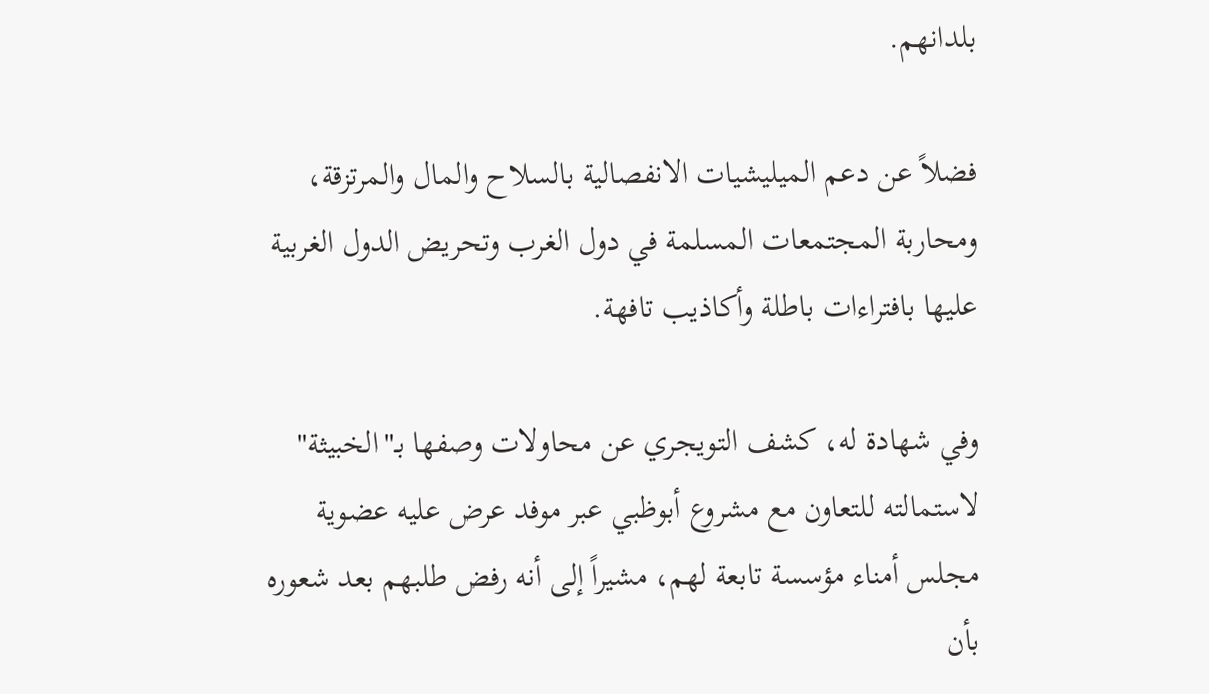بلدانهم.

فضلاً عن دعم الميليشيات الانفصالية بالسلاح والمال والمرتزقة، ومحاربة المجتمعات المسلمة في دول الغرب وتحريض الدول الغربية عليها بافتراءات باطلة وأكاذيب تافهة.

وفي شهادة له، كشف التويجري عن محاولات وصفها بـ"الخبيثة" لاستمالته للتعاون مع مشروع أبوظبي عبر موفد عرض عليه عضوية مجلس أمناء مؤسسة تابعة لهم، مشيراً إلى أنه رفض طلبهم بعد شعوره بأن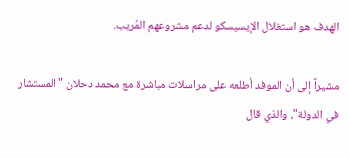الهدف هو استغلال الإيسيسكو لدعم مشروعهم المُريب.

مشيراً إلى أن الموفد أطلعه على مراسلات مباشرة مع محمد دحلان "المستشار في الدولة"، والذي قال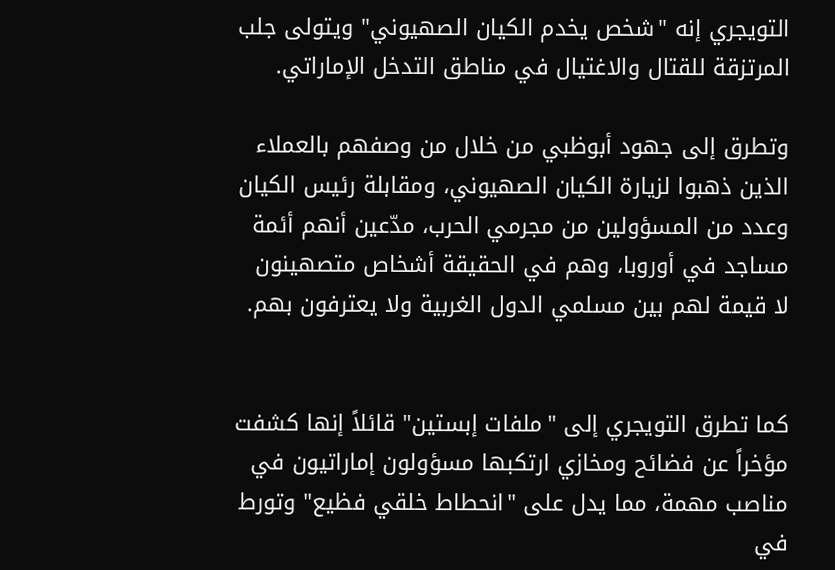التويجري إنه "شخص يخدم الكيان الصهيوني" ويتولى جلب المرتزقة للقتال والاغتيال في مناطق التدخل الإماراتي.

وتطرق إلى جهود أبوظبي من خلال من وصفهم بالعملاء الذين ذهبوا لزيارة الكيان الصهيوني، ومقابلة رئيس الكيان وعدد من المسؤولين من مجرمي الحرب، مدّعين أنهم أئمة مساجد في أوروبا، وهم في الحقيقة أشخاص متصهينون لا قيمة لهم بين مسلمي الدول الغربية ولا يعترفون بهم.


كما تطرق التويجري إلى "ملفات إبستين" قائلاً إنها كشفت مؤخراً عن فضائح ومخازي ارتكبها مسؤولون إماراتيون في مناصب مهمة، مما يدل على "انحطاط خلقي فظيع" وتورط في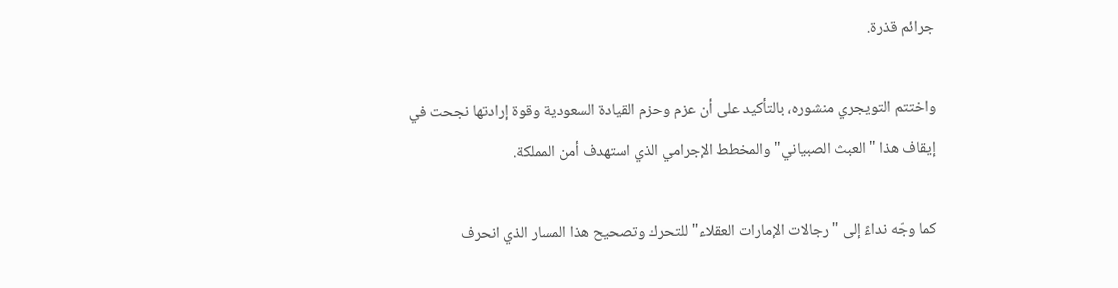جرائم قذرة.

واختتم التويجري منشوره، بالتأكيد على أن عزم وحزم القيادة السعودية وقوة إرادتها نجحت في إيقاف هذا "العبث الصبياني" والمخطط الإجرامي الذي استهدف أمن المملكة.

كما وجّه نداءً إلى "رجالات الإمارات العقلاء" للتحرك وتصحيح هذا المسار الذي انحرف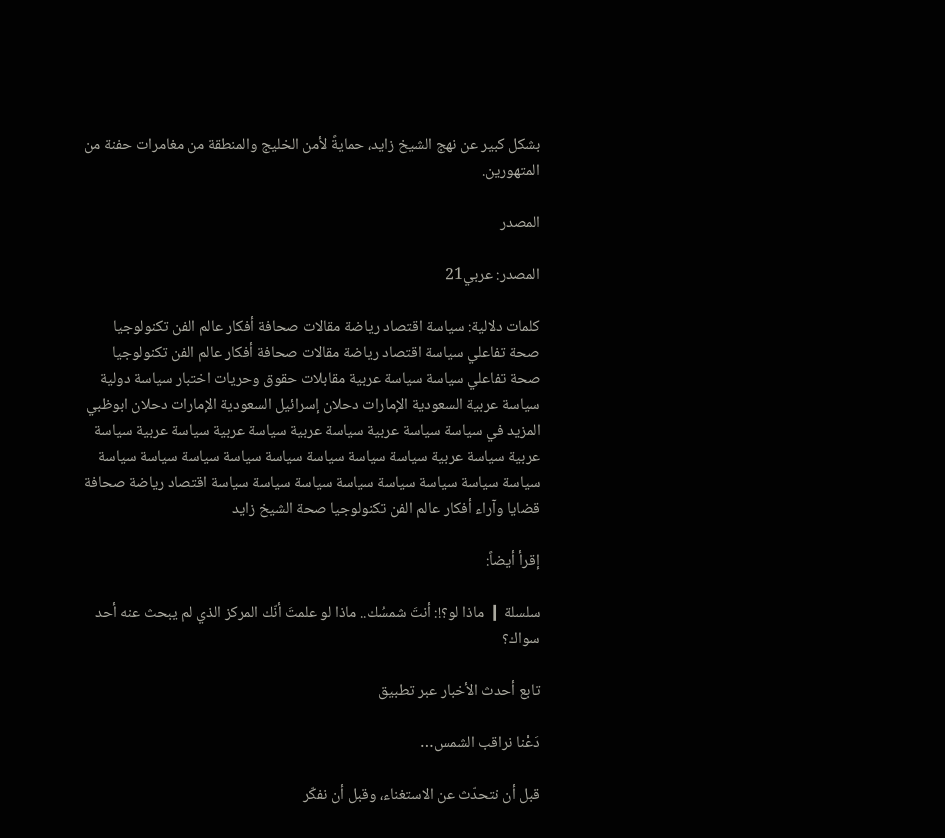بشكل كبير عن نهج الشيخ زايد، حمايةً لأمن الخليج والمنطقة من مغامرات حفنة من المتهورين.

المصدر

المصدر: عربي21

كلمات دلالية: سياسة اقتصاد رياضة مقالات صحافة أفكار عالم الفن تكنولوجيا صحة تفاعلي سياسة اقتصاد رياضة مقالات صحافة أفكار عالم الفن تكنولوجيا صحة تفاعلي سياسة سياسة عربية مقابلات حقوق وحريات اختبار سياسة دولية سياسة عربية السعودية الإمارات دحلان إسرائيل السعودية الإمارات دحلان ابوظبي المزيد في سياسة سياسة عربية سياسة عربية سياسة عربية سياسة عربية سياسة عربية سياسة عربية سياسة سياسة سياسة سياسة سياسة سياسة سياسة سياسة سياسة سياسة سياسة سياسة سياسة سياسة سياسة سياسة اقتصاد رياضة صحافة قضايا وآراء أفكار عالم الفن تكنولوجيا صحة الشیخ زاید

إقرأ أيضاً:

سلسلة ❙ ماذا لو؟!: أنتَ شمسُك.. ماذا لو علمتَ أنّك المركز الذي لم يبحث عنه أحد سواك؟

تابع أحدث الأخبار عبر تطبيق

دَعْنا نراقب الشمس…

قبل أن نتحدّث عن الاستغناء، وقبل أن نفكّر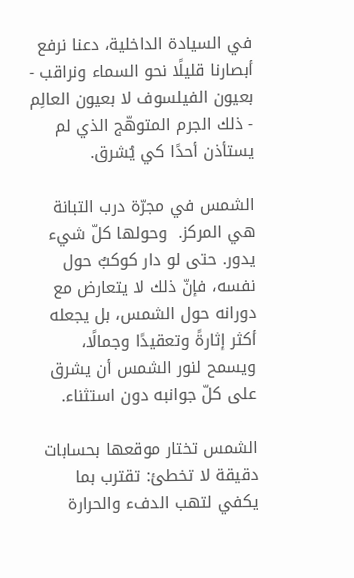في السيادة الداخلية، دعنا نرفع أبصارنا قليلًا نحو السماء ونراقب - بعيون الفيلسوف لا بعيون العالِم - ذلك الجرم المتوهّج الذي لم يستأذن أحدًا كي يُشرق.

الشمس في مجرّة درب التبانة هي المركز.  وحولها كلّ شيء يدور. حتى لو دار كوكبٌ حول نفسه، فإنّ ذلك لا يتعارض مع دورانه حول الشمس، بل يجعله أكثر إثارةً وتعقيدًا وجمالًا، ويسمح لنور الشمس أن يشرق على كلّ جوانبه دون استثناء.

الشمس تختار موقعها بحسابات دقيقة لا تخطئ: تقترب بما يكفي لتهب الدفء والحرارة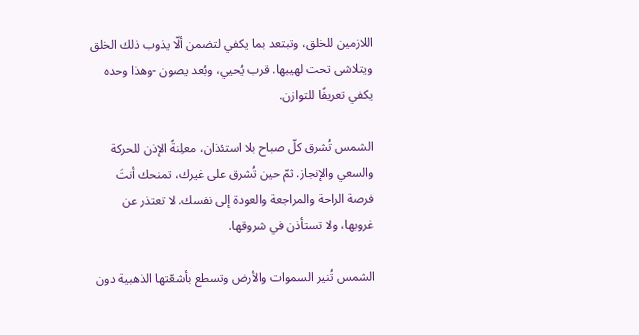اللازمين للخلق، وتبتعد بما يكفي لتضمن ألّا يذوب ذلك الخلق ويتلاشى تحت لهيبها. قرب يُحيي، وبُعد يصون -وهذا وحده يكفي تعريفًا للتوازن.

الشمس تُشرق كلّ صباح بلا استئذان، معلِنةً الإذن للحركة والسعي والإنجاز. ثمّ حين تُشرق على غيرك، تمنحك أنتَ فرصة الراحة والمراجعة والعودة إلى نفسك. لا تعتذر عن غروبها، ولا تستأذن في شروقها.

الشمس تُنير السموات والأرض وتسطع بأشعّتها الذهبية دون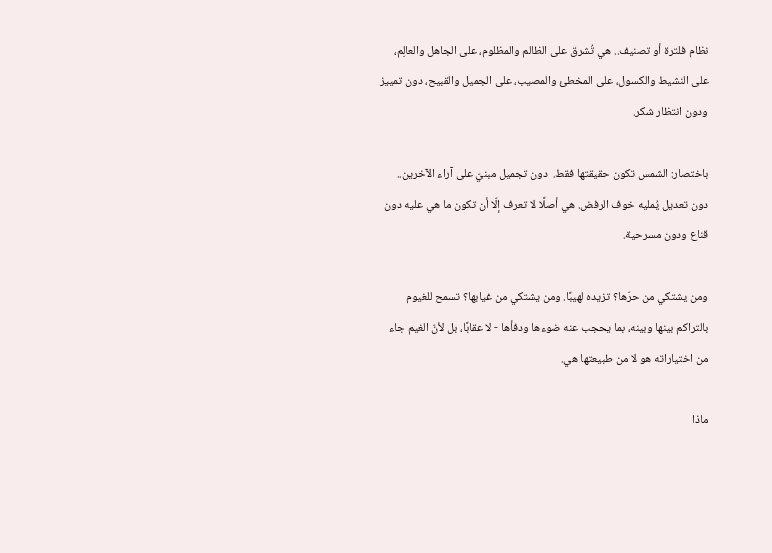نظام فلترة أو تصنيف.. هي تُشرق على الظالم والمظلوم، على الجاهل والعالِم، على النشيط والكسول، على المخطئ والمصيب، على الجميل والقبيح، دون تمييز ودون انتظار شكر.

باختصار: الشمس تكون حقيقتها فقط.  دون تجميل مبنيّ على آراء الآخرين.. دون تعديل يُمليه خوف الرفض. هي أصلًا لا تعرف إلّا أن تكون ما هي عليه دون قناع ودون مسرحية.

ومن يشتكي من حرّها؟ تزيده لهيبًا. ومن يشتكي من غيابها؟ تسمح للغيوم بالتراكم بينها وبينه، بما يحجب عنه ضوءها ودفأها - لا عقابًا، بل لأنّ الغيم جاء من اختياراته هو لا من طبيعتها هي.

ماذا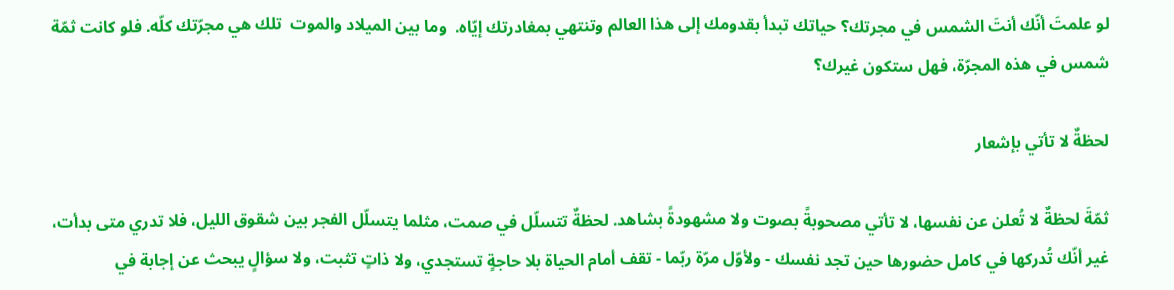لو علمتَ أنّك أنتَ الشمس في مجرتك؟ حياتك تبدأ بقدومك إلى هذا العالم وتنتهي بمغادرتك إيّاه.  وما بين الميلاد والموت  تلك هي مجرّتك كلّه. فلو كانت ثمّة شمس في هذه المجرّة، فهل ستكون غيرك؟

لحظةٌ لا تأتي بإشعار

ثمّةَ لحظةٌ لا تُعلن عن نفسها، لا تأتي مصحوبةً بصوت ولا مشهودةً بشاهد. لحظةٌ تتسلّل في صمت، مثلما يتسلّل الفجر بين شقوق الليل، فلا تدري متى بدأت، غير أنّك تُدركها في كامل حضورها حين تجد نفسك - ولأوّل مرّة ربّما - تقف أمام الحياة بلا حاجةٍ تستجدي، ولا ذاتٍ تثبت، ولا سؤالٍ يبحث عن إجابة في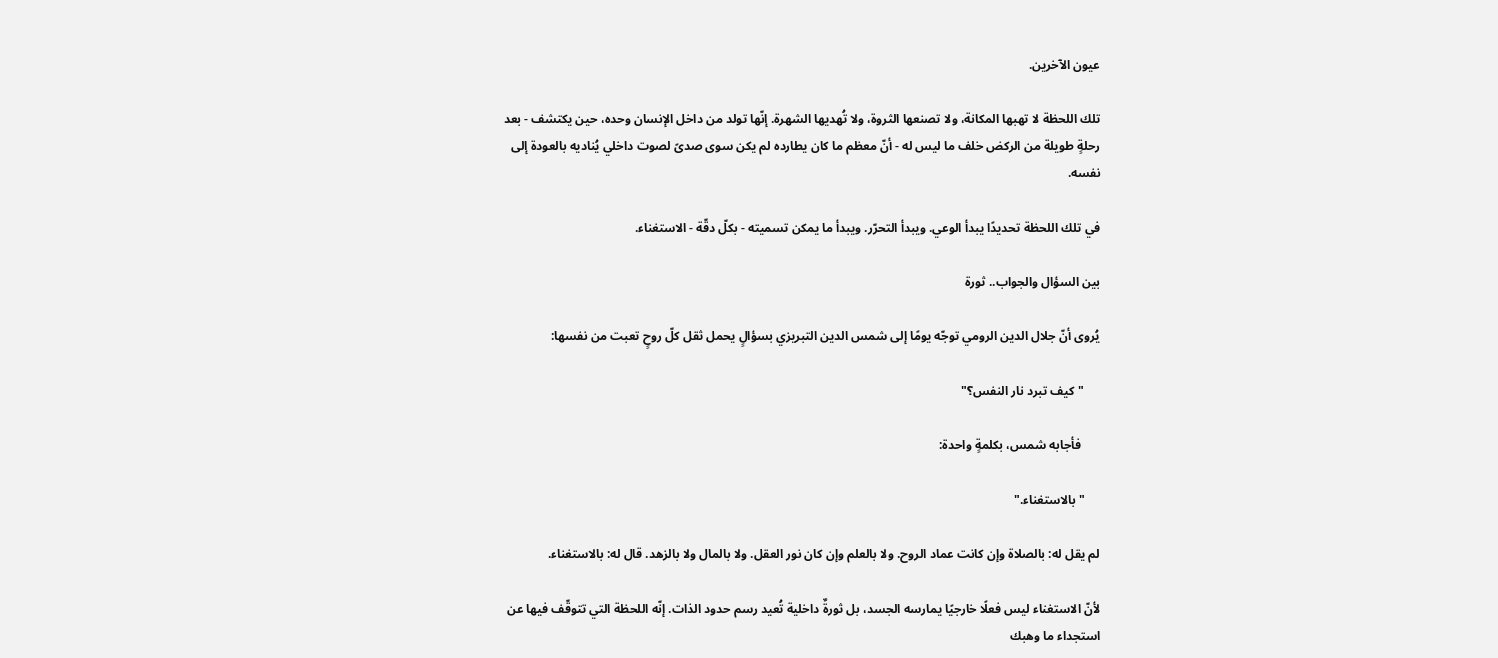عيون الآخرين.

تلك اللحظة لا تهبها المكانة، ولا تصنعها الثروة، ولا تُهديها الشهرة. إنّها تولد من داخل الإنسان وحده، حين يكتشف - بعد رحلةٍ طويلة من الركض خلف ما ليس له - أنّ معظم ما كان يطارده لم يكن سوى صدىً لصوت داخلي يُناديه بالعودة إلى نفسه.

في تلك اللحظة تحديدًا يبدأ الوعي. ويبدأ التحرّر. ويبدأ ما يمكن تسميته - بكلّ دقّة - الاستغناء.

بين السؤال والجواب.. ثورة

يُروى أنّ جلال الدين الرومي توجّه يومًا إلى شمس الدين التبريزي بسؤالٍ يحمل ثقل كلّ روحٍ تعبت من نفسها:

     "كيف تبرد نار النفس؟"

      فأجابه شمس، بكلمةٍ واحدة:

     "بالاستغناء."

لم يقل له: بالصلاة وإن كانت عماد الروح. ولا بالعلم وإن كان نور العقل. ولا بالمال ولا بالزهد. قال له: بالاستغناء.

لأنّ الاستغناء ليس فعلًا خارجيًا يمارسه الجسد، بل ثورةٌ داخلية تُعيد رسم حدود الذات. إنّه اللحظة التي تتوقّف فيها عن استجداء ما وهبك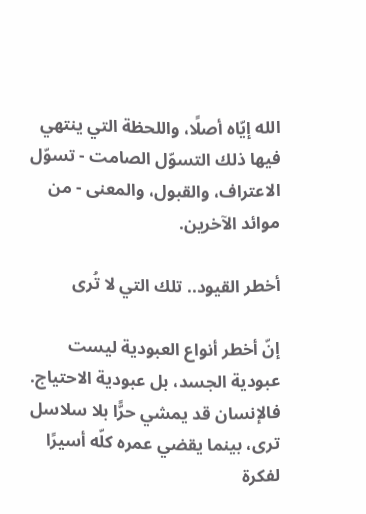الله إيّاه أصلًا، واللحظة التي ينتهي فيها ذلك التسوّل الصامت - تسوّل الاعتراف، والقبول، والمعنى - من موائد الآخرين.

أخطر القيود.. تلك التي لا تُرى

إنّ أخطر أنواع العبودية ليست عبودية الجسد، بل عبودية الاحتياج. فالإنسان قد يمشي حرًّا بلا سلاسل ترى، بينما يقضي عمره كلّه أسيرًا لفكرة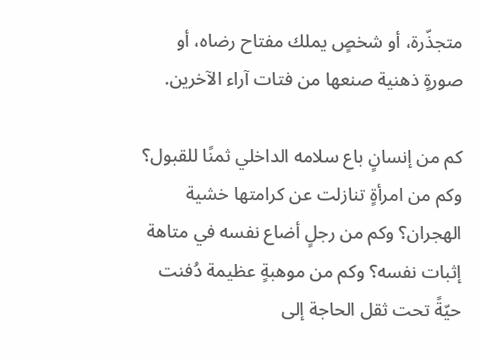متجذّرة، أو شخصٍ يملك مفتاح رضاه، أو صورةٍ ذهنية صنعها من فتات آراء الآخرين.

كم من إنسانٍ باع سلامه الداخلي ثمنًا للقبول؟ وكم من امرأةٍ تنازلت عن كرامتها خشية الهجران؟ وكم من رجلٍ أضاع نفسه في متاهة إثبات نفسه؟ وكم من موهبةٍ عظيمة دُفنت حيّةً تحت ثقل الحاجة إلى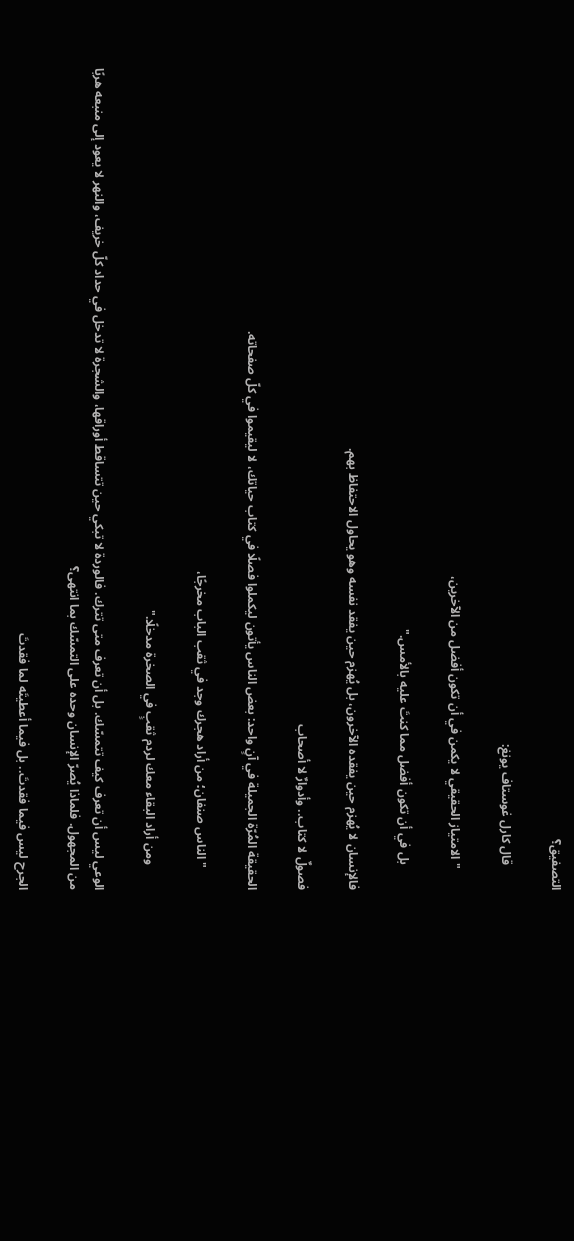التصفيق؟

        قال كارل غوستاف يونغ:

       "الامتياز الحقيقي لا يكمن في أن تكون أفضل من الآخرين،

        بل في أن تكون أفضل مما كنتَ عليه بالأمس."

فالإنسان لا يُهزم حين يفقده الآخرون، بل يُهزم حين يفقد نفسه وهو يحاول الاحتفاظ بهم.

فصولٌ لا كتاب.. وأدوارٌ لا أصحاب

الحقيقة المُرّة الجميلة في آنٍ واحد: بعض الناس يأتون ليكملوا فصلًا في كتاب حياتك، لا ليقيموا في كلّ صفحاته.

       "الناس صنفان؛ من أراد هجرك وجد في ثقب الباب مخرجًا،

        ومن أراد البقاء معك لردم ثقبٍ في الصخرة مدخلًا."

الوعي ليس أن تعرف كيف تتمسّك. بل أن تعرف متى تترك. فالوردة لا تبكي حين تتساقط أوراقها، والشجرة لا تدخل في حداد كلّ خريف، والنهر لا يعود إلى منبعه هربًا من المجهول. فلماذا يُصرّ الإنسان وحده على التمسّك بما انتهى؟

الجرح ليس فيما فقدتَ.. بل فيما أعطيتَه لما فقدتَ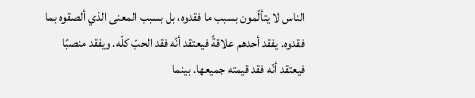الناس لا يتألّمون بسبب ما فقدوه، بل بسبب المعنى الذي ألصقوه بما فقدوه. يفقد أحدهم علاقةً فيعتقد أنّه فقد الحبّ كلّه. ويفقد منصبًا فيعتقد أنّه فقد قيمته جميعها. بينما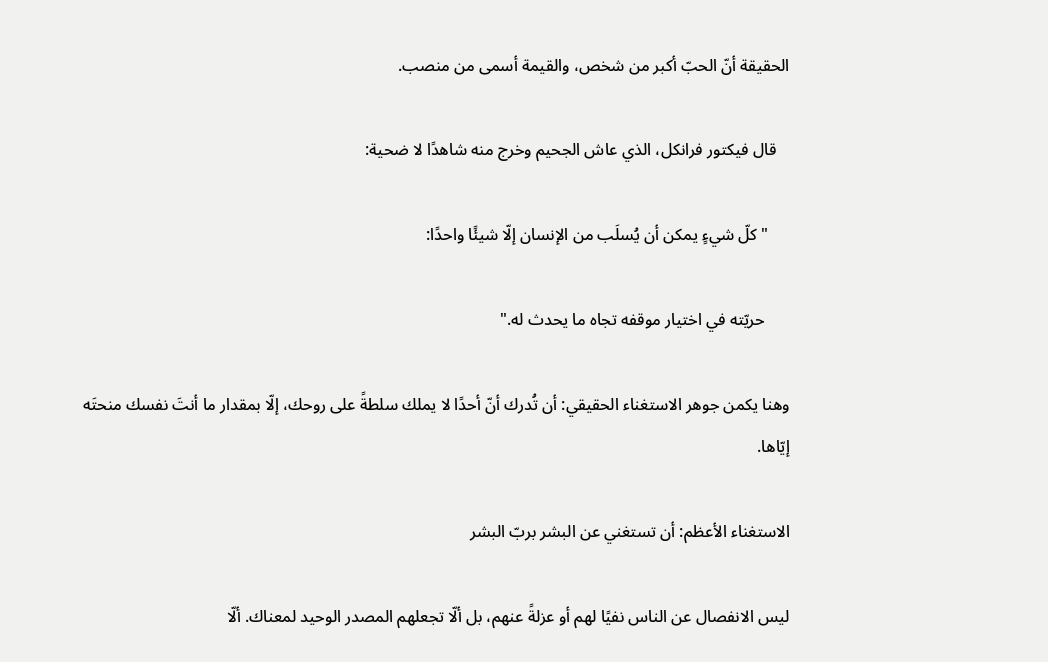الحقيقة أنّ الحبّ أكبر من شخص، والقيمة أسمى من منصب.

   قال فيكتور فرانكل، الذي عاش الجحيم وخرج منه شاهدًا لا ضحية:

     "كلّ شيءٍ يمكن أن يُسلَب من الإنسان إلّا شيئًا واحدًا:

      حريّته في اختيار موقفه تجاه ما يحدث له."

وهنا يكمن جوهر الاستغناء الحقيقي: أن تُدرك أنّ أحدًا لا يملك سلطةً على روحك، إلّا بمقدار ما أنتَ نفسك منحتَه إيّاها.

الاستغناء الأعظم: أن تستغني عن البشر بربّ البشر

ليس الانفصال عن الناس نفيًا لهم أو عزلةً عنهم، بل ألّا تجعلهم المصدر الوحيد لمعناك. ألّا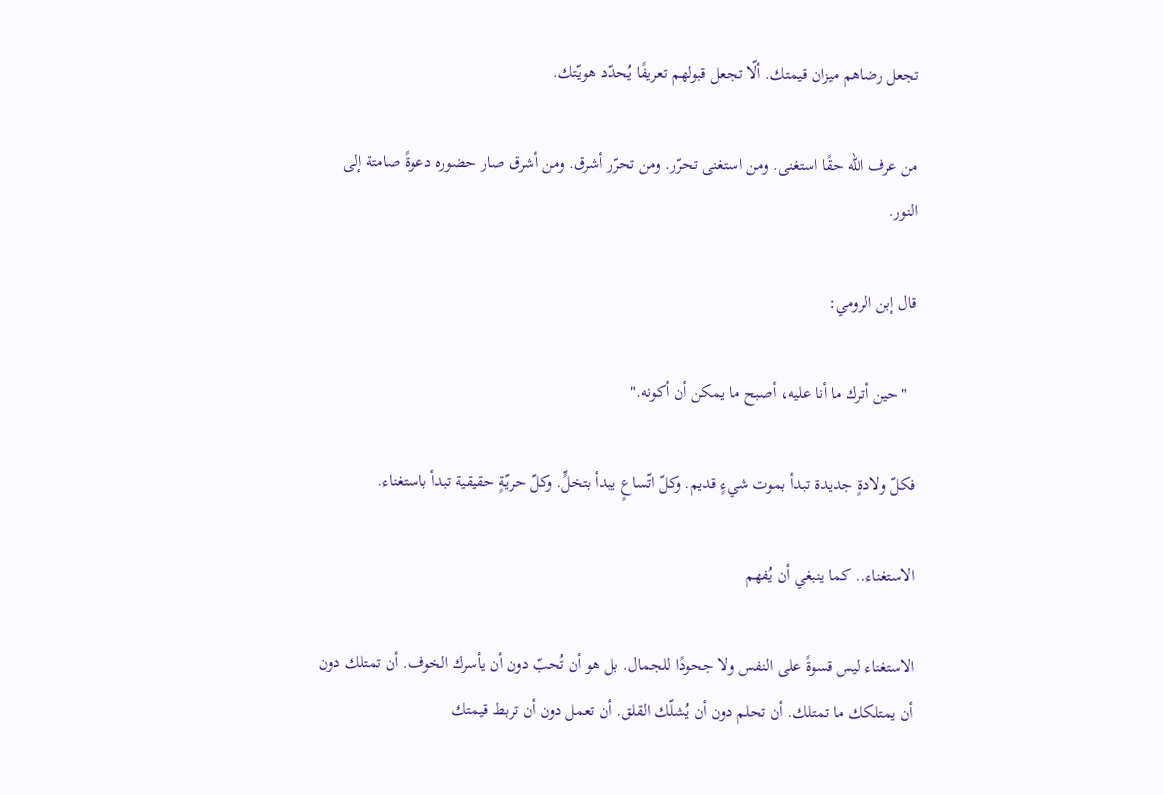تجعل رضاهم ميزان قيمتك. ألّا تجعل قبولهم تعريفًا يُحدّد هويّتك.

من عرف الله حقًا استغنى. ومن استغنى تحرّر. ومن تحرّر أشرق. ومن أشرق صار حضوره دعوةً صامتة إلى النور.

قال إبن الرومي:

  "حين أترك ما أنا عليه، أصبح ما يمكن أن أكونه."

فكلّ ولادةٍ جديدة تبدأ بموت شيءٍ قديم. وكلّ اتّساعٍ يبدأ بتخلٍّ. وكلّ حريّةٍ حقيقية تبدأ باستغناء.

الاستغناء.. كما ينبغي أن يُفهم

الاستغناء ليس قسوةً على النفس ولا جحودًا للجمال. بل هو أن تُحبّ دون أن يأسرك الخوف. أن تمتلك دون أن يمتلكك ما تمتلك. أن تحلم دون أن يُشلّك القلق. أن تعمل دون أن تربط قيمتك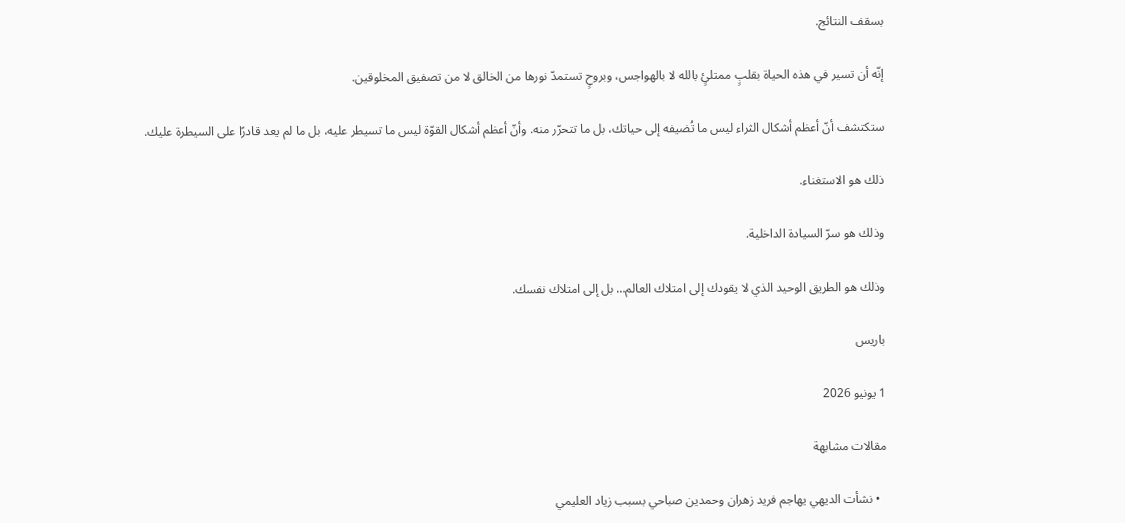بسقف النتائج.

إنّه أن تسير في هذه الحياة بقلبٍ ممتلئٍ بالله لا بالهواجس، وبروحٍ تستمدّ نورها من الخالق لا من تصفيق المخلوقين.

ستكتشف أنّ أعظم أشكال الثراء ليس ما تُضيفه إلى حياتك، بل ما تتحرّر منه. وأنّ أعظم أشكال القوّة ليس ما تسيطر عليه، بل ما لم يعد قادرًا على السيطرة عليك.

ذلك هو الاستغناء.

وذلك هو سرّ السيادة الداخلية.

وذلك هو الطريق الوحيد الذي لا يقودك إلى امتلاك العالم… بل إلى امتلاك نفسك.

باريس

1 يونيو 2026

مقالات مشابهة

  • نشأت الديهي يهاجم فريد زهران وحمدين صباحي بسبب زياد العليمي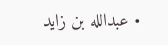• عبدالله بن زايد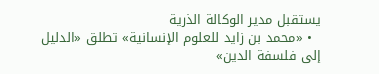يستقبل مدير الوكالة الذرية
  • «محمد بن زايد للعلوم الإنسانية» تطلق «الدليل إلى فلسفة الدين»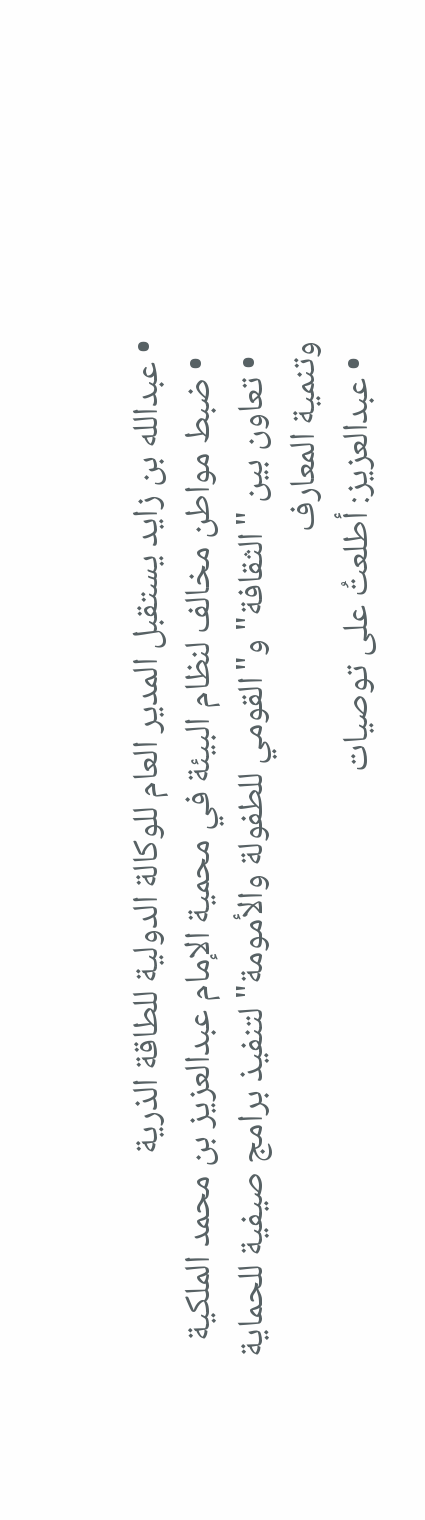• عبدالله بن زايد يستقبل المدير العام للوكالة الدولية للطاقة الذرية
  • ضبط مواطن مخالف لنظام البيئة في محمية الإمام عبدالعزيز بن محمد الملكية
  • تعاون بين "الثقافة" و"القومي للطفولة والأمومة" لتنفيذ برامج صيفية للحماية وتنمية المعارف
  • عبدالعزيز: أطلعتُ على توصيات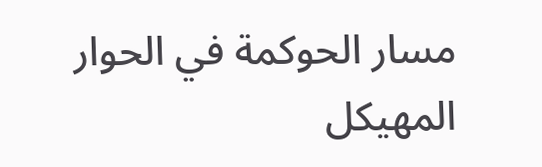مسار الحوكمة في الحوار المهيكل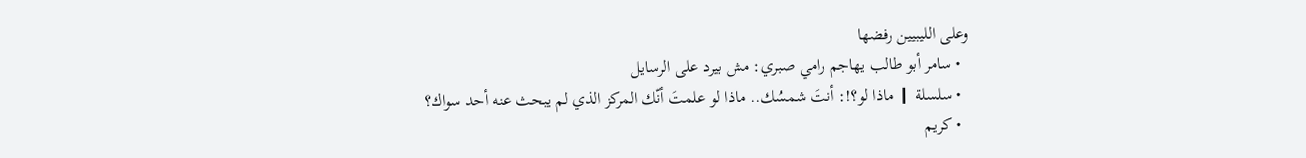وعلى الليبيين رفضها
  • سامر أبو طالب يهاجم رامي صبري: مش بيرد على الرسايل
  • سلسلة ❙ ماذا لو؟!: أنتَ شمسُك.. ماذا لو علمتَ أنّك المركز الذي لم يبحث عنه أحد سواك؟
  • كريم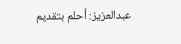عبدالعزيز: أحلم بتقديم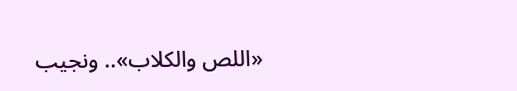«اللص والكلاب».. ونجيب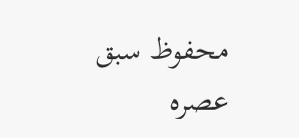محفوظ سبق عصره